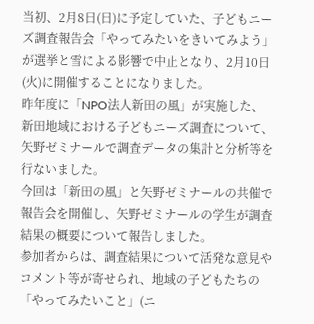当初、2月8日(日)に予定していた、子どもニーズ調査報告会「やってみたいをきいてみよう」が選挙と雪による影響で中止となり、2月10日(火)に開催することになりました。
昨年度に「NPO法人新田の風」が実施した、新田地域における子どもニーズ調査について、矢野ゼミナールで調査データの集計と分析等を行ないました。
今回は「新田の風」と矢野ゼミナールの共催で報告会を開催し、矢野ゼミナールの学生が調査結果の概要について報告しました。
参加者からは、調査結果について活発な意見やコメント等が寄せられ、地域の子どもたちの「やってみたいこと」(ニ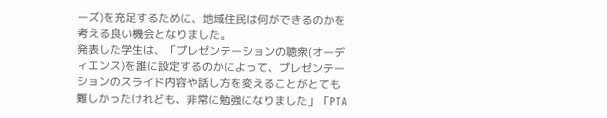ーズ)を充足するために、地域住民は何ができるのかを考える良い機会となりました。
発表した学生は、「プレゼンテーションの聴衆(オーディエンス)を誰に設定するのかによって、プレゼンテーションのスライド内容や話し方を変えることがとても難しかったけれども、非常に勉強になりました」「PTA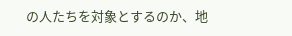の人たちを対象とするのか、地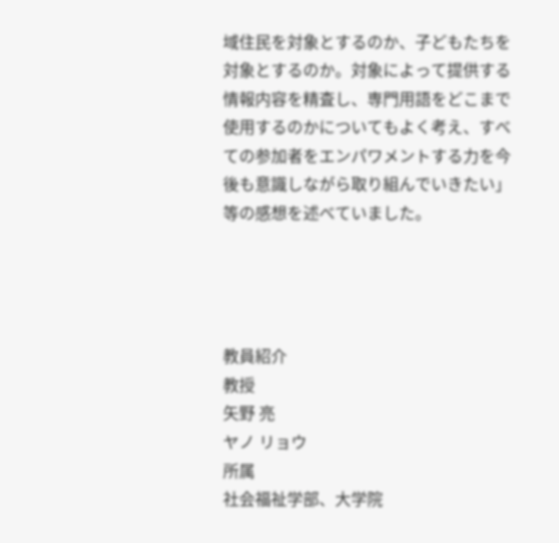域住民を対象とするのか、子どもたちを対象とするのか。対象によって提供する情報内容を精査し、専門用語をどこまで使用するのかについてもよく考え、すべての参加者をエンパワメントする力を今後も意識しながら取り組んでいきたい」等の感想を述べていました。




教員紹介
教授
矢野 亮
ヤノ リョウ
所属
社会福祉学部、大学院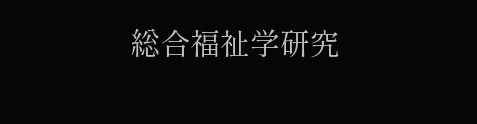総合福祉学研究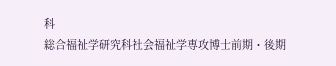科
総合福祉学研究科社会福祉学専攻博士前期・後期